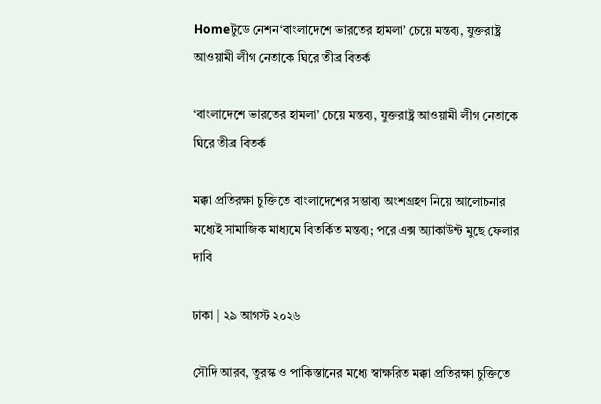Homeটুডে নেশন‘বাংলাদেশে ভারতের হামলা’ চেয়ে মন্তব্য, যুক্তরাষ্ট্র আওয়ামী লীগ নেতাকে ঘিরে তীব্র বিতর্ক

‘বাংলাদেশে ভারতের হামলা’ চেয়ে মন্তব্য, যুক্তরাষ্ট্র আওয়ামী লীগ নেতাকে ঘিরে তীব্র বিতর্ক

মক্কা প্রতিরক্ষা চুক্তিতে বাংলাদেশের সম্ভাব্য অংশগ্রহণ নিয়ে আলোচনার মধ্যেই সামাজিক মাধ্যমে বিতর্কিত মন্তব্য; পরে এক্স অ্যাকাউন্ট মুছে ফেলার দাবি

ঢাকা | ২৯ আগস্ট ২০২৬

সৌদি আরব, তুরস্ক ও পাকিস্তানের মধ্যে স্বাক্ষরিত মক্কা প্রতিরক্ষা চুক্তিতে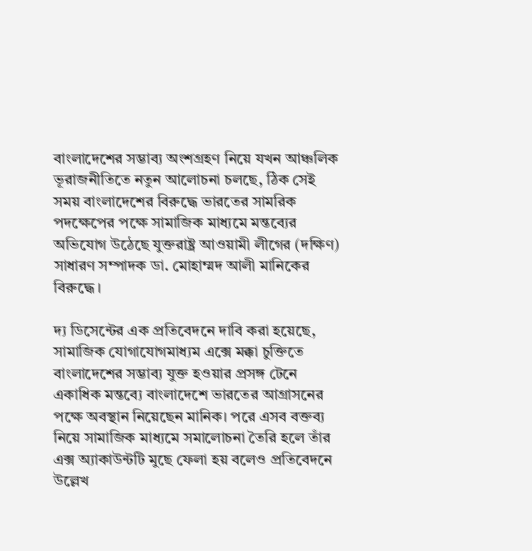বাংলাদেশের সম্ভাব্য অংশগ্রহণ নিয়ে যখন আঞ্চলিক ভূরাজনীতিতে নতুন আলোচনা চলছে, ঠিক সেই সময় বাংলাদেশের বিরুদ্ধে ভারতের সামরিক পদক্ষেপের পক্ষে সামাজিক মাধ্যমে মন্তব্যের অভিযোগ উঠেছে যুক্তরাষ্ট্র আওয়ামী লীগের (দক্ষিণ) সাধারণ সম্পাদক ডা. মোহাম্মদ আলী মানিকের বিরুদ্ধে।

দ্য ডিসেন্টের এক প্রতিবেদনে দাবি করা হয়েছে, সামাজিক যোগাযোগমাধ্যম এক্সে মক্কা চুক্তিতে বাংলাদেশের সম্ভাব্য যুক্ত হওয়ার প্রসঙ্গ টেনে একাধিক মন্তব্যে বাংলাদেশে ভারতের আগ্রাসনের পক্ষে অবস্থান নিয়েছেন মানিক। পরে এসব বক্তব্য নিয়ে সামাজিক মাধ্যমে সমালোচনা তৈরি হলে তাঁর এক্স অ্যাকাউন্টটি মুছে ফেলা হয় বলেও প্রতিবেদনে উল্লেখ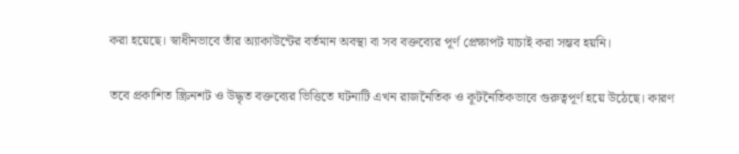করা হয়েছে। স্বাধীনভাবে তাঁর অ্যাকাউন্টের বর্তমান অবস্থা বা সব বক্তব্যের পূর্ণ প্রেক্ষাপট যাচাই করা সম্ভব হয়নি।

তবে প্রকাশিত স্ক্রিনশট ও উদ্ধৃত বক্তব্যের ভিত্তিতে ঘটনাটি এখন রাজনৈতিক ও কূটনৈতিকভাবে গুরুত্বপূর্ণ হয়ে উঠেছে। কারণ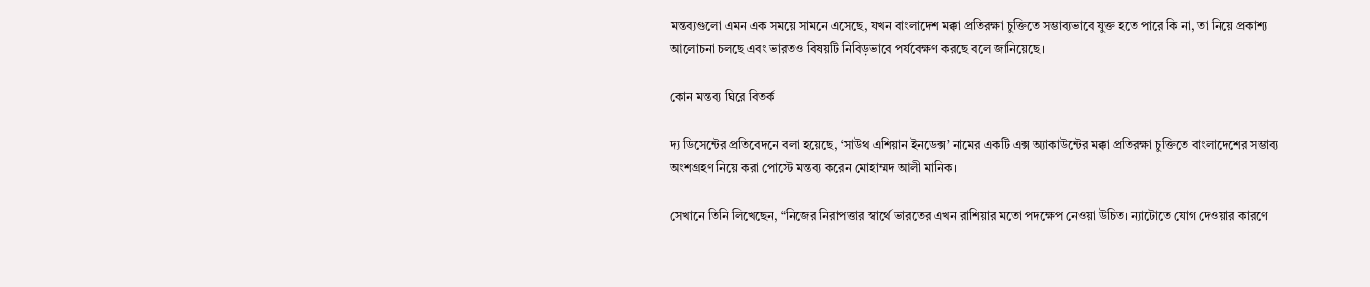মন্তব্যগুলো এমন এক সময়ে সামনে এসেছে, যখন বাংলাদেশ মক্কা প্রতিরক্ষা চুক্তিতে সম্ভাব্যভাবে যুক্ত হতে পারে কি না, তা নিয়ে প্রকাশ্য আলোচনা চলছে এবং ভারতও বিষয়টি নিবিড়ভাবে পর্যবেক্ষণ করছে বলে জানিয়েছে।

কোন মন্তব্য ঘিরে বিতর্ক

দ্য ডিসেন্টের প্রতিবেদনে বলা হয়েছে, ‘সাউথ এশিয়ান ইনডেক্স’ নামের একটি এক্স অ্যাকাউন্টের মক্কা প্রতিরক্ষা চুক্তিতে বাংলাদেশের সম্ভাব্য অংশগ্রহণ নিয়ে করা পোস্টে মন্তব্য করেন মোহাম্মদ আলী মানিক।

সেখানে তিনি লিখেছেন, “নিজের নিরাপত্তার স্বার্থে ভারতের এখন রাশিয়ার মতো পদক্ষেপ নেওয়া উচিত। ন্যাটোতে যোগ দেওয়ার কারণে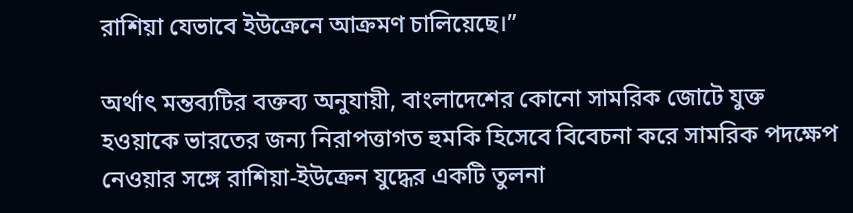রাশিয়া যেভাবে ইউক্রেনে আক্রমণ চালিয়েছে।”

অর্থাৎ মন্তব্যটির বক্তব্য অনুযায়ী, বাংলাদেশের কোনো সামরিক জোটে যুক্ত হওয়াকে ভারতের জন্য নিরাপত্তাগত হুমকি হিসেবে বিবেচনা করে সামরিক পদক্ষেপ নেওয়ার সঙ্গে রাশিয়া-ইউক্রেন যুদ্ধের একটি তুলনা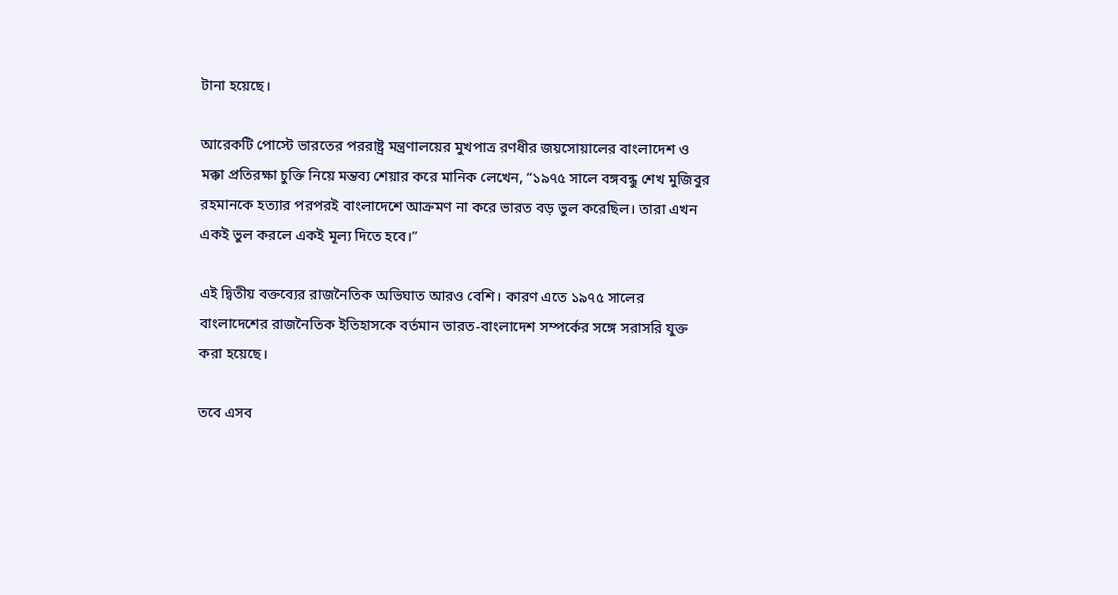টানা হয়েছে।

আরেকটি পোস্টে ভারতের পররাষ্ট্র মন্ত্রণালয়ের মুখপাত্র রণধীর জয়সোয়ালের বাংলাদেশ ও মক্কা প্রতিরক্ষা চুক্তি নিয়ে মন্তব্য শেয়ার করে মানিক লেখেন, “১৯৭৫ সালে বঙ্গবন্ধু শেখ মুজিবুর রহমানকে হত্যার পরপরই বাংলাদেশে আক্রমণ না করে ভারত বড় ভুল করেছিল। তারা এখন একই ভুল করলে একই মূল্য দিতে হবে।”

এই দ্বিতীয় বক্তব্যের রাজনৈতিক অভিঘাত আরও বেশি। কারণ এতে ১৯৭৫ সালের বাংলাদেশের রাজনৈতিক ইতিহাসকে বর্তমান ভারত-বাংলাদেশ সম্পর্কের সঙ্গে সরাসরি যুক্ত করা হয়েছে।

তবে এসব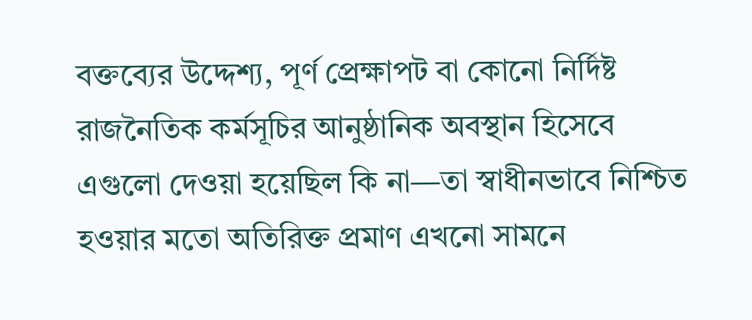বক্তব্যের উদ্দেশ্য, পূর্ণ প্রেক্ষাপট বা কোনো নির্দিষ্ট রাজনৈতিক কর্মসূচির আনুষ্ঠানিক অবস্থান হিসেবে এগুলো দেওয়া হয়েছিল কি না—তা স্বাধীনভাবে নিশ্চিত হওয়ার মতো অতিরিক্ত প্রমাণ এখনো সামনে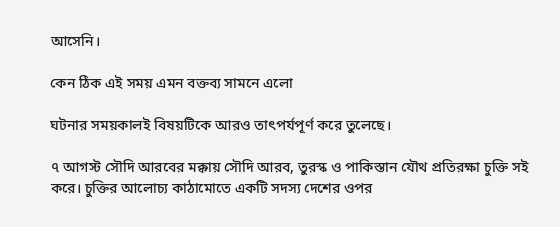আসেনি।

কেন ঠিক এই সময় এমন বক্তব্য সামনে এলো

ঘটনার সময়কালই বিষয়টিকে আরও তাৎপর্যপূর্ণ করে তুলেছে।

৭ আগস্ট সৌদি আরবের মক্কায় সৌদি আরব, তুরস্ক ও পাকিস্তান যৌথ প্রতিরক্ষা চুক্তি সই করে। চুক্তির আলোচ্য কাঠামোতে একটি সদস্য দেশের ওপর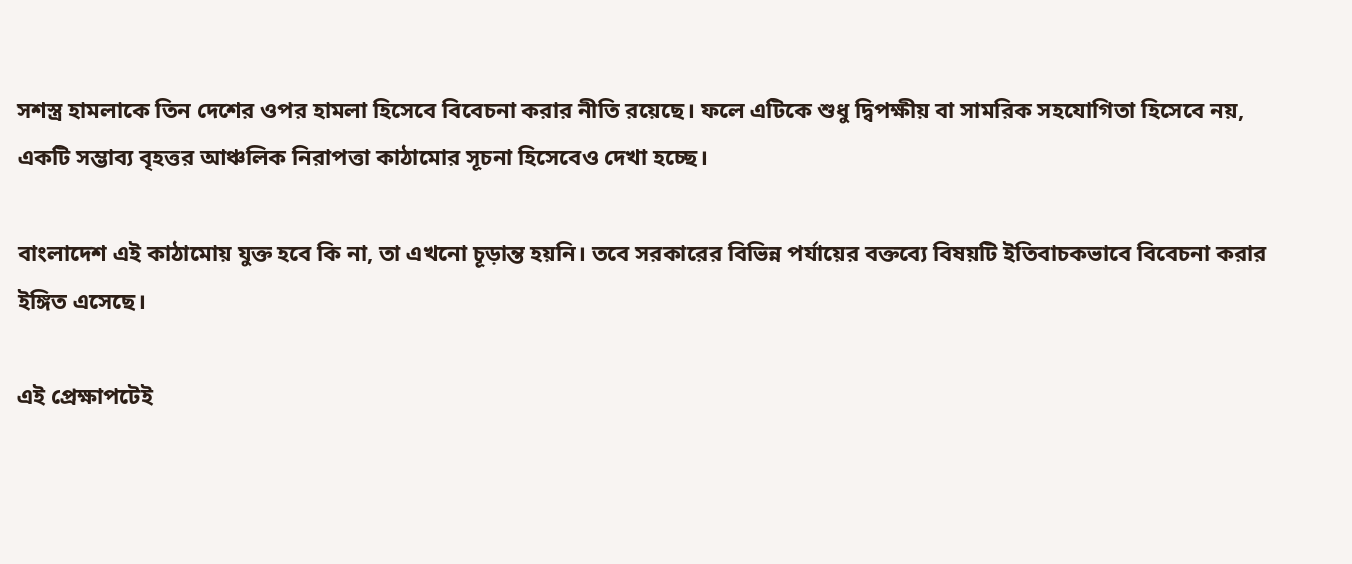সশস্ত্র হামলাকে তিন দেশের ওপর হামলা হিসেবে বিবেচনা করার নীতি রয়েছে। ফলে এটিকে শুধু দ্বিপক্ষীয় বা সামরিক সহযোগিতা হিসেবে নয়, একটি সম্ভাব্য বৃহত্তর আঞ্চলিক নিরাপত্তা কাঠামোর সূচনা হিসেবেও দেখা হচ্ছে।

বাংলাদেশ এই কাঠামোয় যুক্ত হবে কি না, তা এখনো চূড়ান্ত হয়নি। তবে সরকারের বিভিন্ন পর্যায়ের বক্তব্যে বিষয়টি ইতিবাচকভাবে বিবেচনা করার ইঙ্গিত এসেছে।

এই প্রেক্ষাপটেই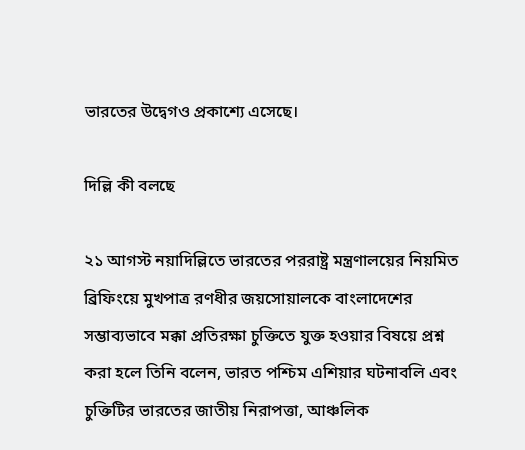ভারতের উদ্বেগও প্রকাশ্যে এসেছে।

দিল্লি কী বলছে

২১ আগস্ট নয়াদিল্লিতে ভারতের পররাষ্ট্র মন্ত্রণালয়ের নিয়মিত ব্রিফিংয়ে মুখপাত্র রণধীর জয়সোয়ালকে বাংলাদেশের সম্ভাব্যভাবে মক্কা প্রতিরক্ষা চুক্তিতে যুক্ত হওয়ার বিষয়ে প্রশ্ন করা হলে তিনি বলেন, ভারত পশ্চিম এশিয়ার ঘটনাবলি এবং চুক্তিটির ভারতের জাতীয় নিরাপত্তা, আঞ্চলিক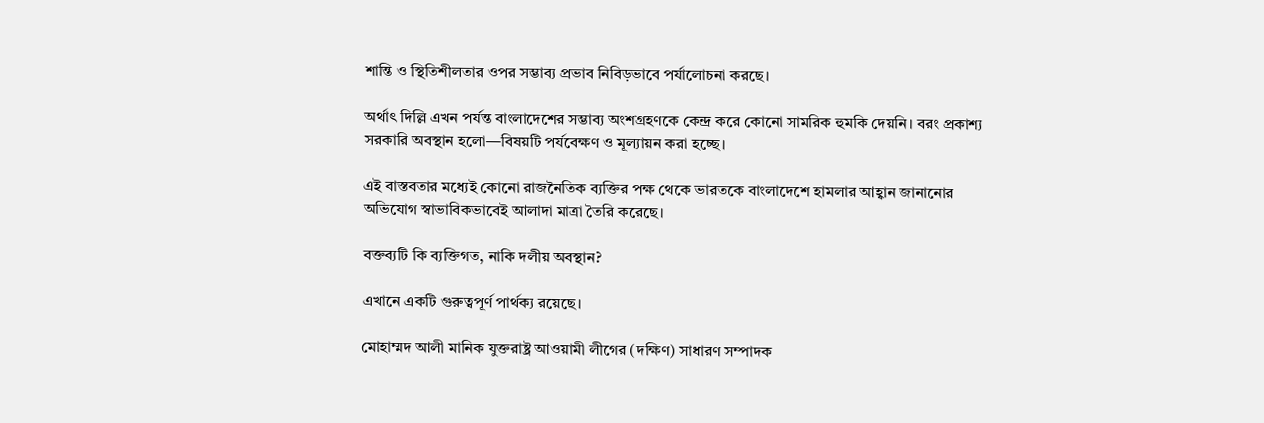শান্তি ও স্থিতিশীলতার ওপর সম্ভাব্য প্রভাব নিবিড়ভাবে পর্যালোচনা করছে।

অর্থাৎ দিল্লি এখন পর্যন্ত বাংলাদেশের সম্ভাব্য অংশগ্রহণকে কেন্দ্র করে কোনো সামরিক হুমকি দেয়নি। বরং প্রকাশ্য সরকারি অবস্থান হলো—বিষয়টি পর্যবেক্ষণ ও মূল্যায়ন করা হচ্ছে।

এই বাস্তবতার মধ্যেই কোনো রাজনৈতিক ব্যক্তির পক্ষ থেকে ভারতকে বাংলাদেশে হামলার আহ্বান জানানোর অভিযোগ স্বাভাবিকভাবেই আলাদা মাত্রা তৈরি করেছে।

বক্তব্যটি কি ব্যক্তিগত, নাকি দলীয় অবস্থান?

এখানে একটি গুরুত্বপূর্ণ পার্থক্য রয়েছে।

মোহাম্মদ আলী মানিক যুক্তরাষ্ট্র আওয়ামী লীগের (দক্ষিণ) সাধারণ সম্পাদক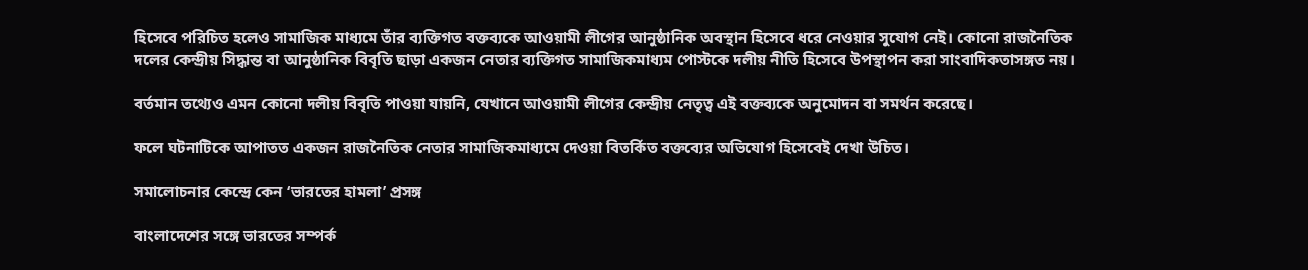হিসেবে পরিচিত হলেও সামাজিক মাধ্যমে তাঁর ব্যক্তিগত বক্তব্যকে আওয়ামী লীগের আনুষ্ঠানিক অবস্থান হিসেবে ধরে নেওয়ার সুযোগ নেই। কোনো রাজনৈতিক দলের কেন্দ্রীয় সিদ্ধান্ত বা আনুষ্ঠানিক বিবৃতি ছাড়া একজন নেতার ব্যক্তিগত সামাজিকমাধ্যম পোস্টকে দলীয় নীতি হিসেবে উপস্থাপন করা সাংবাদিকতাসঙ্গত নয়।

বর্তমান তথ্যেও এমন কোনো দলীয় বিবৃতি পাওয়া যায়নি, যেখানে আওয়ামী লীগের কেন্দ্রীয় নেতৃত্ব এই বক্তব্যকে অনুমোদন বা সমর্থন করেছে।

ফলে ঘটনাটিকে আপাতত একজন রাজনৈতিক নেতার সামাজিকমাধ্যমে দেওয়া বিতর্কিত বক্তব্যের অভিযোগ হিসেবেই দেখা উচিত।

সমালোচনার কেন্দ্রে কেন ‘ভারতের হামলা’ প্রসঙ্গ

বাংলাদেশের সঙ্গে ভারতের সম্পর্ক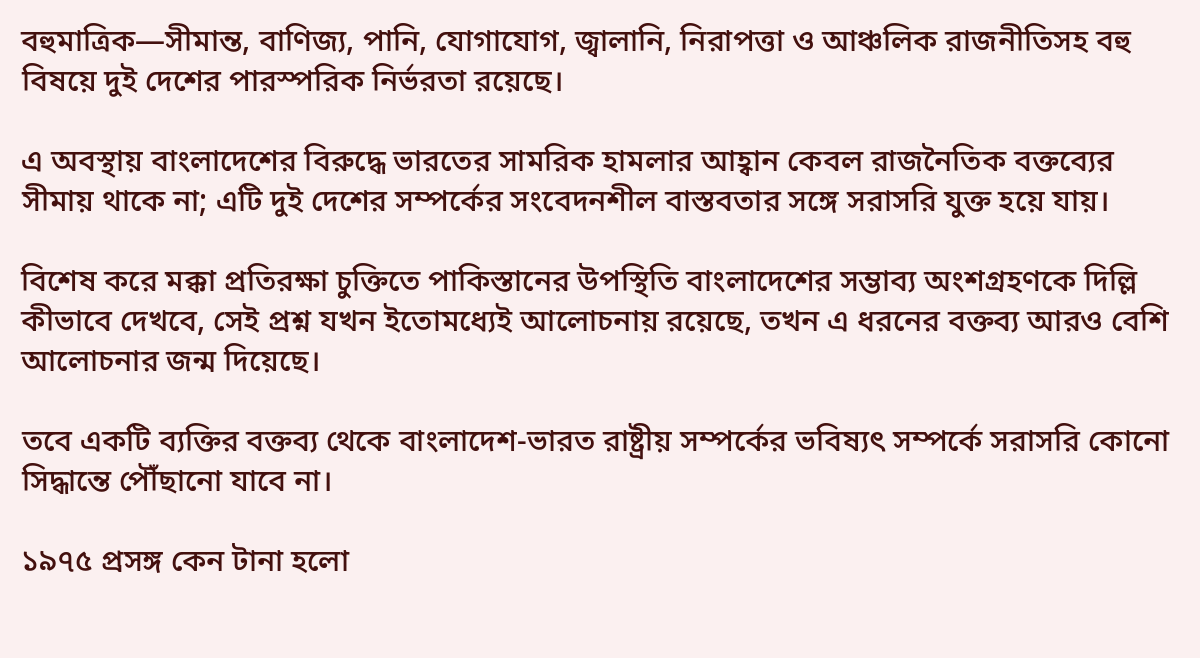বহুমাত্রিক—সীমান্ত, বাণিজ্য, পানি, যোগাযোগ, জ্বালানি, নিরাপত্তা ও আঞ্চলিক রাজনীতিসহ বহু বিষয়ে দুই দেশের পারস্পরিক নির্ভরতা রয়েছে।

এ অবস্থায় বাংলাদেশের বিরুদ্ধে ভারতের সামরিক হামলার আহ্বান কেবল রাজনৈতিক বক্তব্যের সীমায় থাকে না; এটি দুই দেশের সম্পর্কের সংবেদনশীল বাস্তবতার সঙ্গে সরাসরি যুক্ত হয়ে যায়।

বিশেষ করে মক্কা প্রতিরক্ষা চুক্তিতে পাকিস্তানের উপস্থিতি বাংলাদেশের সম্ভাব্য অংশগ্রহণকে দিল্লি কীভাবে দেখবে, সেই প্রশ্ন যখন ইতোমধ্যেই আলোচনায় রয়েছে, তখন এ ধরনের বক্তব্য আরও বেশি আলোচনার জন্ম দিয়েছে।

তবে একটি ব্যক্তির বক্তব্য থেকে বাংলাদেশ-ভারত রাষ্ট্রীয় সম্পর্কের ভবিষ্যৎ সম্পর্কে সরাসরি কোনো সিদ্ধান্তে পৌঁছানো যাবে না।

১৯৭৫ প্রসঙ্গ কেন টানা হলো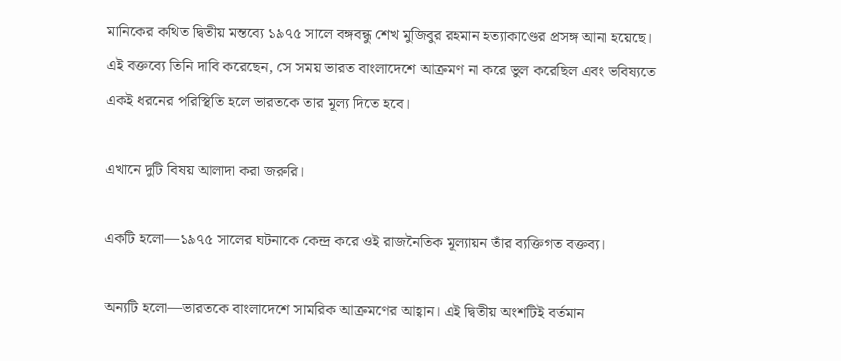মানিকের কথিত দ্বিতীয় মন্তব্যে ১৯৭৫ সালে বঙ্গবন্ধু শেখ মুজিবুর রহমান হত্যাকাণ্ডের প্রসঙ্গ আনা হয়েছে। এই বক্তব্যে তিনি দাবি করেছেন, সে সময় ভারত বাংলাদেশে আক্রমণ না করে ভুল করেছিল এবং ভবিষ্যতে একই ধরনের পরিস্থিতি হলে ভারতকে তার মূল্য দিতে হবে।

এখানে দুটি বিষয় আলাদা করা জরুরি।

একটি হলো—১৯৭৫ সালের ঘটনাকে কেন্দ্র করে ওই রাজনৈতিক মূল্যায়ন তাঁর ব্যক্তিগত বক্তব্য।

অন্যটি হলো—ভারতকে বাংলাদেশে সামরিক আক্রমণের আহ্বান। এই দ্বিতীয় অংশটিই বর্তমান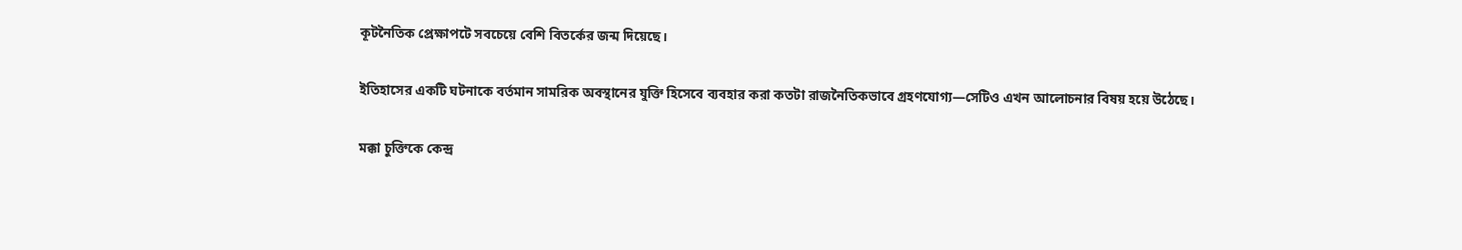কূটনৈতিক প্রেক্ষাপটে সবচেয়ে বেশি বিতর্কের জন্ম দিয়েছে।

ইতিহাসের একটি ঘটনাকে বর্তমান সামরিক অবস্থানের যুক্তি হিসেবে ব্যবহার করা কতটা রাজনৈতিকভাবে গ্রহণযোগ্য—সেটিও এখন আলোচনার বিষয় হয়ে উঠেছে।

মক্কা চুক্তিকে কেন্দ্র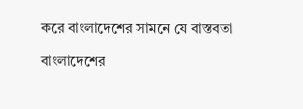করে বাংলাদেশের সামনে যে বাস্তবতা

বাংলাদেশের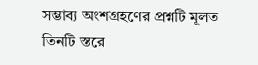সম্ভাব্য অংশগ্রহণের প্রশ্নটি মূলত তিনটি স্তরে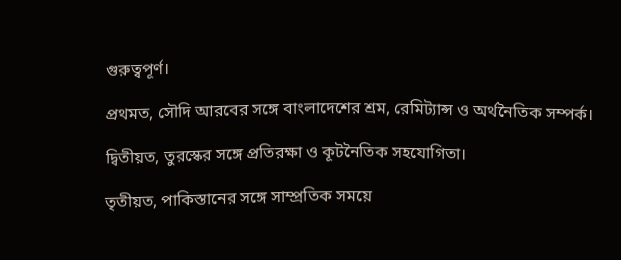গুরুত্বপূর্ণ।

প্রথমত, সৌদি আরবের সঙ্গে বাংলাদেশের শ্রম, রেমিট্যান্স ও অর্থনৈতিক সম্পর্ক।

দ্বিতীয়ত, তুরস্কের সঙ্গে প্রতিরক্ষা ও কূটনৈতিক সহযোগিতা।

তৃতীয়ত, পাকিস্তানের সঙ্গে সাম্প্রতিক সময়ে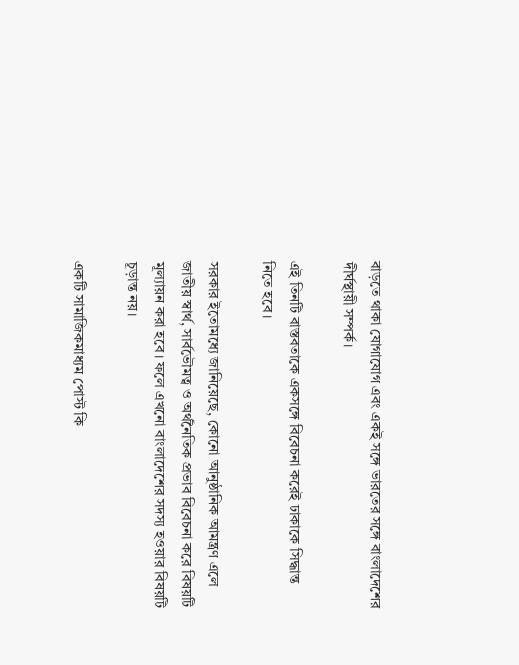বাড়তে থাকা যোগাযোগ এবং একই সঙ্গে ভারতের সঙ্গে বাংলাদেশের দীর্ঘস্থায়ী সম্পর্ক।

এই তিনটি বাস্তবতাকে একসঙ্গে বিবেচনা করেই ঢাকাকে সিদ্ধান্ত নিতে হবে।

সরকার ইতোমধ্যে জানিয়েছে, কোনো আনুষ্ঠানিক আমন্ত্রণ এলে জাতীয় স্বার্থ, সার্বভৌমত্ব ও অর্থনৈতিক প্রভাব বিবেচনা করে বিষয়টি মূল্যায়ন করা হবে। ফলে এখনো বাংলাদেশের সদস্য হওয়ার বিষয়টি চূড়ান্ত নয়।

একটি সামাজিকমাধ্যম পোস্ট কি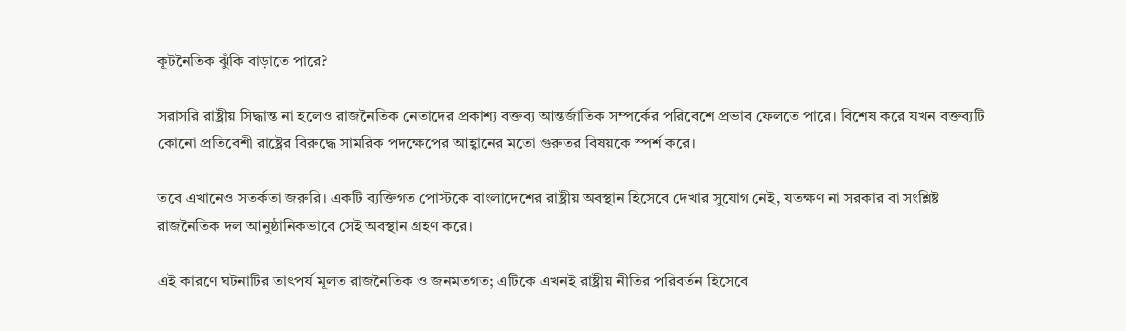কূটনৈতিক ঝুঁকি বাড়াতে পারে?

সরাসরি রাষ্ট্রীয় সিদ্ধান্ত না হলেও রাজনৈতিক নেতাদের প্রকাশ্য বক্তব্য আন্তর্জাতিক সম্পর্কের পরিবেশে প্রভাব ফেলতে পারে। বিশেষ করে যখন বক্তব্যটি কোনো প্রতিবেশী রাষ্ট্রের বিরুদ্ধে সামরিক পদক্ষেপের আহ্বানের মতো গুরুতর বিষয়কে স্পর্শ করে।

তবে এখানেও সতর্কতা জরুরি। একটি ব্যক্তিগত পোস্টকে বাংলাদেশের রাষ্ট্রীয় অবস্থান হিসেবে দেখার সুযোগ নেই, যতক্ষণ না সরকার বা সংশ্লিষ্ট রাজনৈতিক দল আনুষ্ঠানিকভাবে সেই অবস্থান গ্রহণ করে।

এই কারণে ঘটনাটির তাৎপর্য মূলত রাজনৈতিক ও জনমতগত; এটিকে এখনই রাষ্ট্রীয় নীতির পরিবর্তন হিসেবে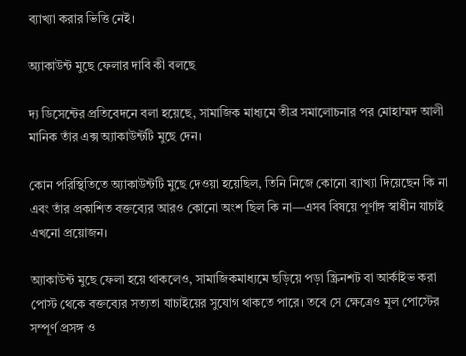ব্যাখ্যা করার ভিত্তি নেই।

অ্যাকাউন্ট মুছে ফেলার দাবি কী বলছে

দ্য ডিসেন্টের প্রতিবেদনে বলা হয়েছে, সামাজিক মাধ্যমে তীব্র সমালোচনার পর মোহাম্মদ আলী মানিক তাঁর এক্স অ্যাকাউন্টটি মুছে দেন।

কোন পরিস্থিতিতে অ্যাকাউন্টটি মুছে দেওয়া হয়েছিল, তিনি নিজে কোনো ব্যাখ্যা দিয়েছেন কি না এবং তাঁর প্রকাশিত বক্তব্যের আরও কোনো অংশ ছিল কি না—এসব বিষয়ে পূর্ণাঙ্গ স্বাধীন যাচাই এখনো প্রয়োজন।

অ্যাকাউন্ট মুছে ফেলা হয়ে থাকলেও, সামাজিকমাধ্যমে ছড়িয়ে পড়া স্ক্রিনশট বা আর্কাইভ করা পোস্ট থেকে বক্তব্যের সত্যতা যাচাইয়ের সুযোগ থাকতে পারে। তবে সে ক্ষেত্রেও মূল পোস্টের সম্পূর্ণ প্রসঙ্গ ও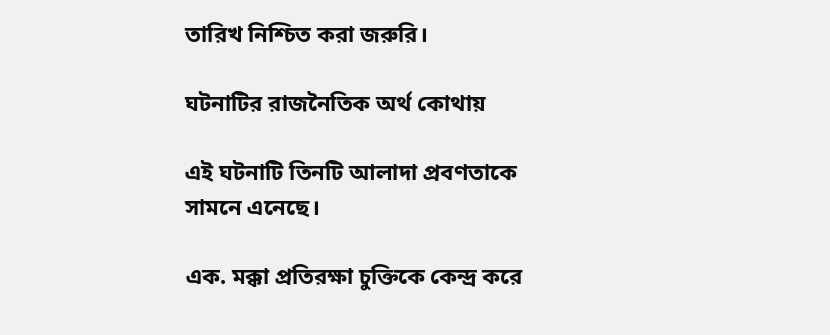তারিখ নিশ্চিত করা জরুরি।

ঘটনাটির রাজনৈতিক অর্থ কোথায়

এই ঘটনাটি তিনটি আলাদা প্রবণতাকে সামনে এনেছে।

এক. মক্কা প্রতিরক্ষা চুক্তিকে কেন্দ্র করে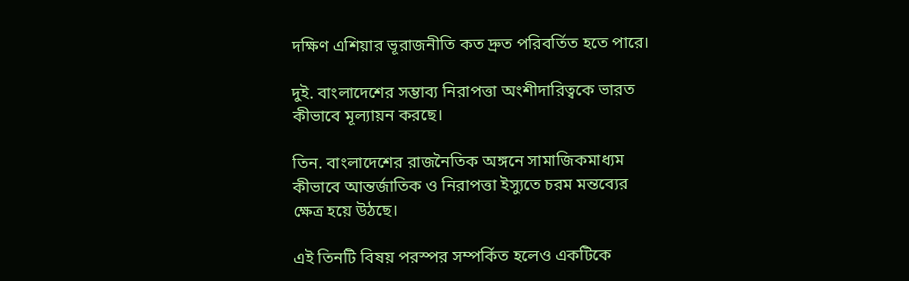দক্ষিণ এশিয়ার ভূরাজনীতি কত দ্রুত পরিবর্তিত হতে পারে।

দুই. বাংলাদেশের সম্ভাব্য নিরাপত্তা অংশীদারিত্বকে ভারত কীভাবে মূল্যায়ন করছে।

তিন. বাংলাদেশের রাজনৈতিক অঙ্গনে সামাজিকমাধ্যম কীভাবে আন্তর্জাতিক ও নিরাপত্তা ইস্যুতে চরম মন্তব্যের ক্ষেত্র হয়ে উঠছে।

এই তিনটি বিষয় পরস্পর সম্পর্কিত হলেও একটিকে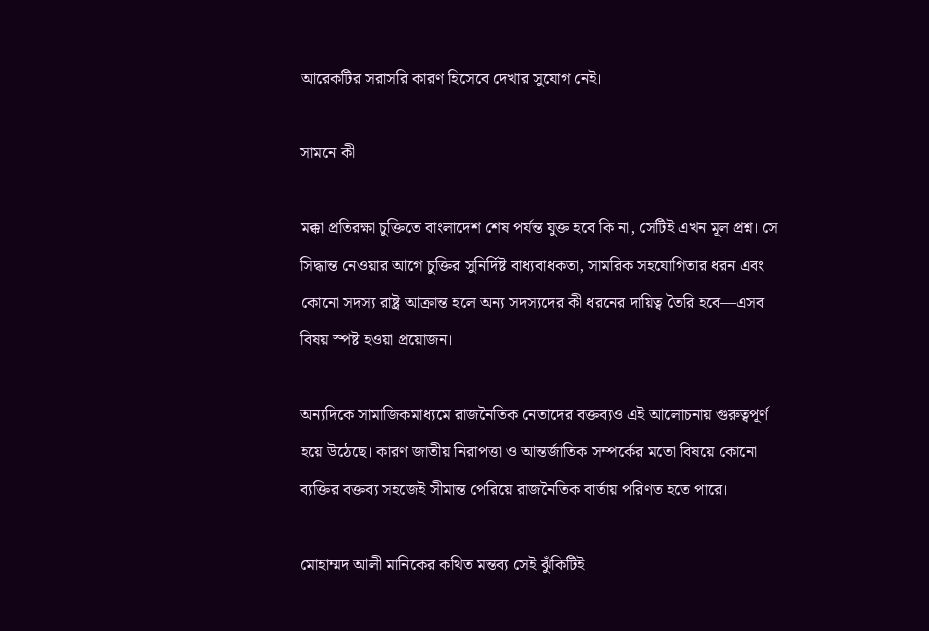আরেকটির সরাসরি কারণ হিসেবে দেখার সুযোগ নেই।

সামনে কী

মক্কা প্রতিরক্ষা চুক্তিতে বাংলাদেশ শেষ পর্যন্ত যুক্ত হবে কি না, সেটিই এখন মূল প্রশ্ন। সে সিদ্ধান্ত নেওয়ার আগে চুক্তির সুনির্দিষ্ট বাধ্যবাধকতা, সামরিক সহযোগিতার ধরন এবং কোনো সদস্য রাষ্ট্র আক্রান্ত হলে অন্য সদস্যদের কী ধরনের দায়িত্ব তৈরি হবে—এসব বিষয় স্পষ্ট হওয়া প্রয়োজন।

অন্যদিকে সামাজিকমাধ্যমে রাজনৈতিক নেতাদের বক্তব্যও এই আলোচনায় গুরুত্বপূর্ণ হয়ে উঠেছে। কারণ জাতীয় নিরাপত্তা ও আন্তর্জাতিক সম্পর্কের মতো বিষয়ে কোনো ব্যক্তির বক্তব্য সহজেই সীমান্ত পেরিয়ে রাজনৈতিক বার্তায় পরিণত হতে পারে।

মোহাম্মদ আলী মানিকের কথিত মন্তব্য সেই ঝুঁকিটিই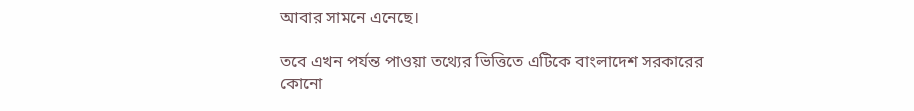আবার সামনে এনেছে।

তবে এখন পর্যন্ত পাওয়া তথ্যের ভিত্তিতে এটিকে বাংলাদেশ সরকারের কোনো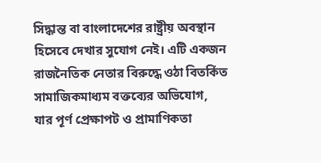সিদ্ধান্ত বা বাংলাদেশের রাষ্ট্রীয় অবস্থান হিসেবে দেখার সুযোগ নেই। এটি একজন রাজনৈতিক নেতার বিরুদ্ধে ওঠা বিতর্কিত সামাজিকমাধ্যম বক্তব্যের অভিযোগ, যার পূর্ণ প্রেক্ষাপট ও প্রামাণিকতা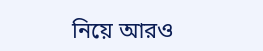নিয়ে আরও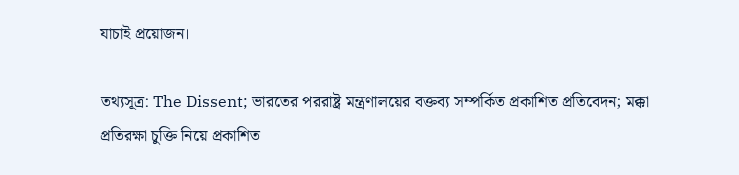যাচাই প্রয়োজন।

তথ্যসূত্র: The Dissent; ভারতের পররাষ্ট্র মন্ত্রণালয়ের বক্তব্য সম্পর্কিত প্রকাশিত প্রতিবেদন; মক্কা প্রতিরক্ষা চুক্তি নিয়ে প্রকাশিত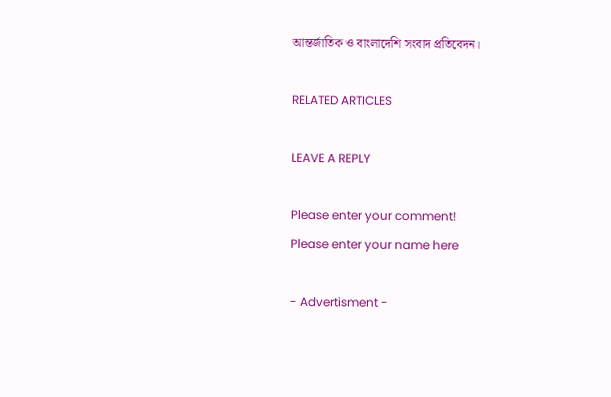আন্তর্জাতিক ও বাংলাদেশি সংবাদ প্রতিবেদন।

RELATED ARTICLES

LEAVE A REPLY

Please enter your comment!
Please enter your name here

- Advertisment -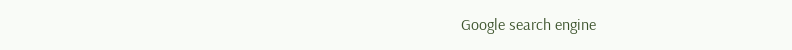Google search engine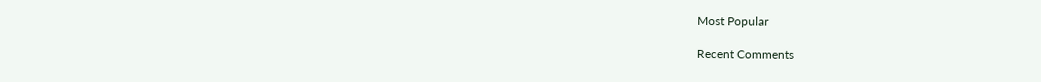Most Popular

Recent Comments